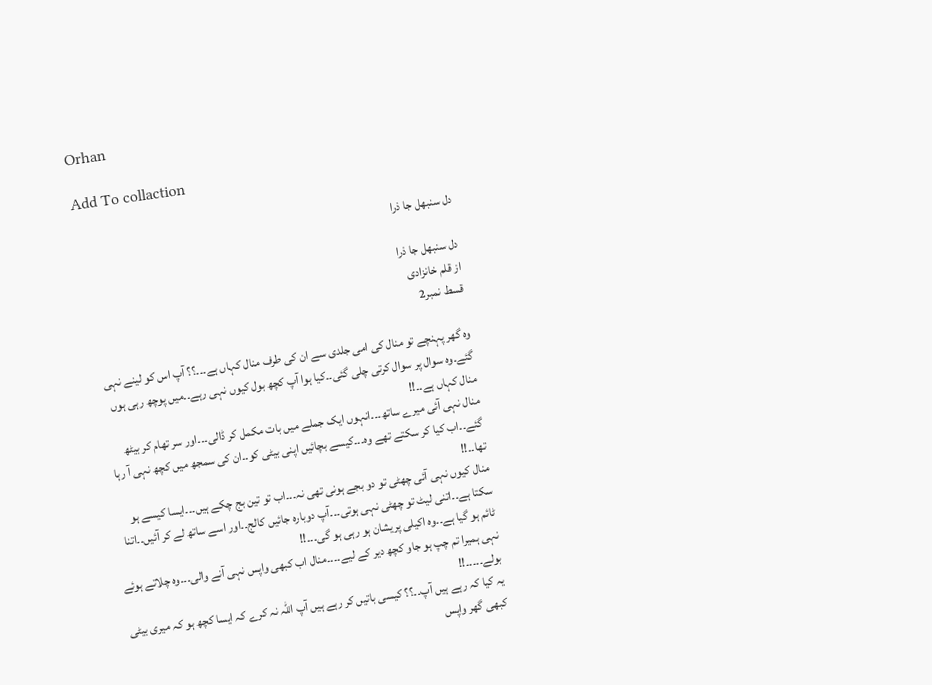Orhan

Add To collaction

دل سنبھل جا ذرا

دل سنبھل جا ذرا
از قلم خانزادی
قسط نمبر2

وہ گھر پہنچے تو منال کی امی جلدی سے ان کی طرف منال کہاں ہے۔۔۔؟؟ آپ اس کو لینے نہی گئے۔وہ سوال پر سوال کرتی چلی گئی۔۔کیا ہوا آپ کچھ بول کیوں نہی رہے۔۔میں پوچھ رہی ہوں منال کہاں ہے۔۔!!
منال نہی آئی میرے ساتھ۔۔۔انہوں ایک جملے میں بات مکمل کر ڈالی۔۔۔اور سر تھام کر بیٹھ گئے۔۔اب کیا کر سکتے تھے وہ۔۔۔کیسے بچائیں اپنی بیٹی کو۔۔ان کی سمجھ میں کچھ نہی آ رہا تھا۔۔!!
منال کیوں نہی آئی چھٹی تو دو بجے ہونی تھی نہ۔۔۔اب تو تین بج چکے ہیں۔۔۔ایسا کیسے ہو سکتا ہے۔۔اتنی لیٹ تو چھٹی نہی ہوتی۔۔۔آپ دوبارہ جائیں کالج۔۔اور اسے ساتھ لے کر آئیں۔۔اتنا ٹائم ہو گیا ہے۔۔وہ اکیلی پریشان ہو رہی ہو گی۔۔۔!!
نہی ہمیرا تم چپ ہو جاو کچھ دیر کے لیے۔۔۔۔منال اب کبھی واپس نہی آنے والی۔۔۔وہ چلاتے ہوئے بولے۔۔۔۔۔!!
یہ کیا کہ رہے ہیں آپ۔۔؟؟ کیسی باتیں کر رہے ہیں آپ اللہ نہ کرے کہ ایسا کچھ ہو کہ میری بیٹی کبھی گھر واپس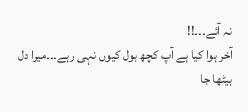نہ آئے۔۔۔!!
آخر ہوا کیا ہے آپ کچھ بول کیوں نہی رہے۔۔۔میرا دل بیٹھا جا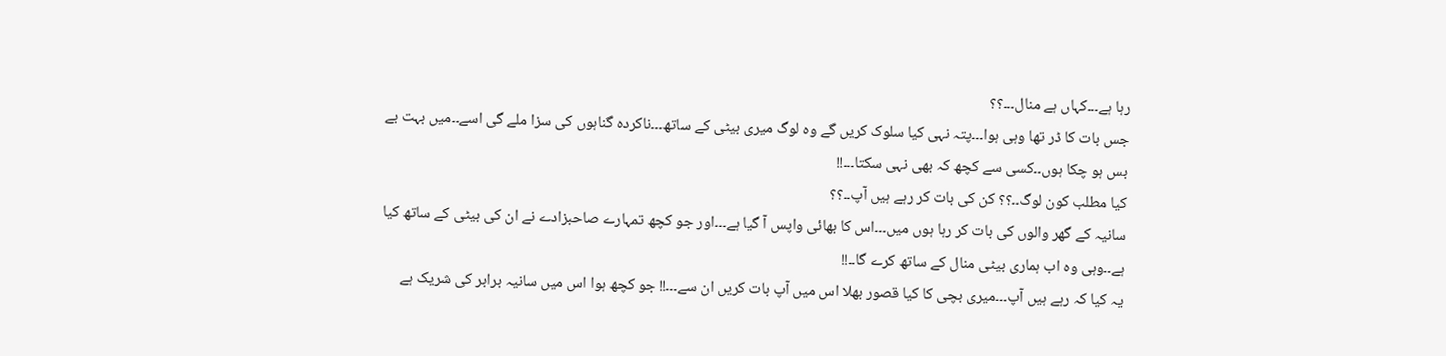رہا ہے۔۔۔کہاں ہے منال۔۔۔؟؟
جس بات کا ڈر تھا وہی ہوا۔۔۔پتہ نہی کیا سلوک کریں گے وہ لوگ میری بیٹی کے ساتھ۔۔۔ناکردہ گناہوں کی سزا ملے گی اسے۔۔میں بہت بے بس ہو چکا ہوں۔۔کسی سے کچھ کہ بھی نہی سکتا۔۔۔!!
کیا مطلب کون لوگ۔۔؟؟ کن کی بات کر رہے ہیں آپ۔۔؟؟
سانیہ کے گھر والوں کی بات کر رہا ہوں میں۔۔۔اس کا بھائی واپس آ گیا ہے۔۔۔اور جو کچھ تمہارے صاحبزادے نے ان کی بیٹی کے ساتھ کیا ہے۔۔وہی وہ اب ہماری بیٹی منال کے ساتھ کرے گا۔۔!!
یہ کیا کہ رہے ہیں آپ۔۔۔میری بچی کا کیا قصور بھلا اس میں آپ بات کریں ان سے۔۔۔!! جو کچھ ہوا اس میں سانیہ برابر کی شریک ہے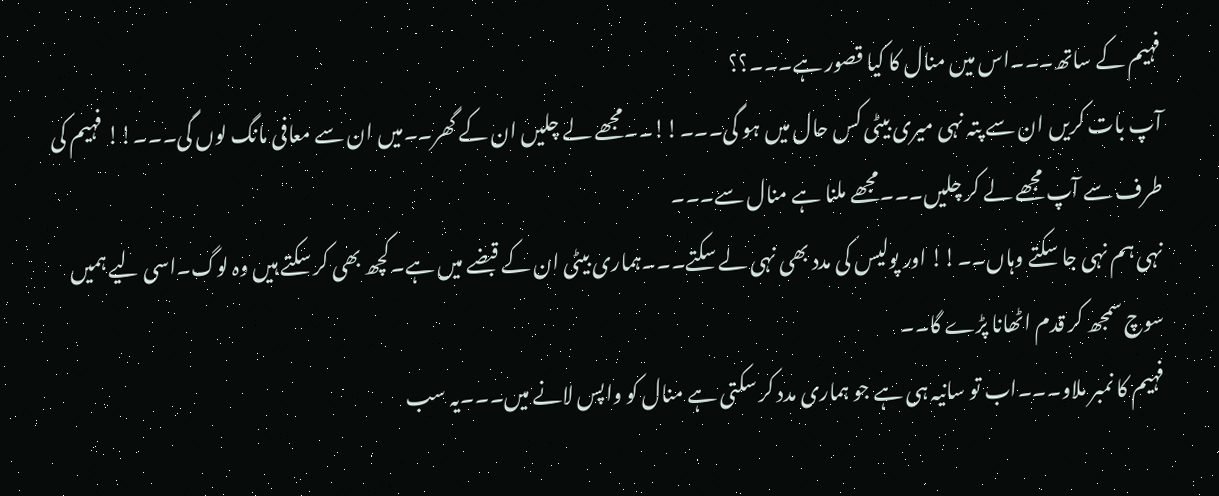فہیم کے ساتھ۔۔۔اس میں منال کا کیا قصور ہے۔۔۔؟؟
آپ بات کریں ان سے پتہ نہی میری بیٹی کس حال میں ہو گی۔۔۔!!۔۔مجھے لے چلیں ان کے گھر۔۔میں ان سے معافی مانگ لوں گی۔۔۔!! فہیم کی طرف سے آپ مجھے لے کر چلیں۔۔۔مجھے ملنا ہے منال سے۔۔۔
نہی ہم نہی جا سکتے وہاں۔۔!! اور پولیس کی مدد بھی نہی لے سکتے۔۔۔ہماری بیٹی ان کے قبضے میں ہے۔کچھ بھی کر سکتے ہیں وہ لوگ۔اسی لیے ہمیں سوچ سمجھ کر قدم اٹھانا پڑے گا۔۔
فہیم کا نمبر ملاو۔۔۔اب تو سانیہ ہی ہے جو ہماری مدد کر سکتی ہے منال کو واپس لانے میں۔۔۔یہ سب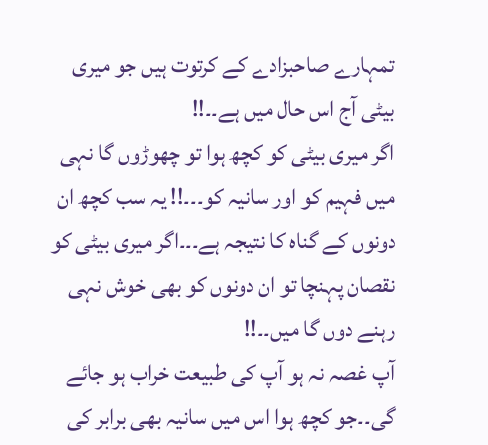تمہارے صاحبزادے کے کرتوت ہیں جو میری بیٹی آج اس حال میں ہے۔۔!!
اگر میری بیٹی کو کچھ ہوا تو چھوڑوں گا نہی میں فہیم کو اور سانیہ کو۔۔۔!! یہ سب کچھ ان دونوں کے گناہ کا نتیجہ ہے۔۔۔اگر میری بیٹی کو نقصان پہنچا تو ان دونوں کو بھی خوش نہی رہنے دوں گا میں۔۔!!
آپ غصہ نہ ہو آپ کی طبیعت خراب ہو جائے گی۔۔جو کچھ ہوا اس میں سانیہ بھی برابر کی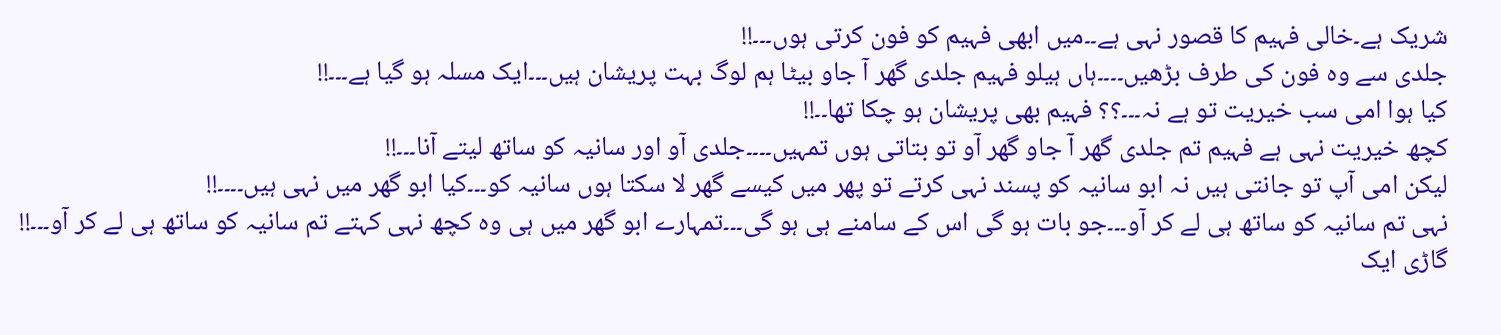شریک ہے۔خالی فہیم کا قصور نہی ہے۔۔میں ابھی فہیم کو فون کرتی ہوں۔۔۔!!
جلدی سے وہ فون کی طرف بڑھیں۔۔۔۔ہاں ہیلو فہیم جلدی گھر آ جاو بیٹا ہم لوگ بہت پریشان ہیں۔۔۔ایک مسلہ ہو گیا ہے۔۔۔!!
کیا ہوا امی سب خیریت تو ہے نہ۔۔۔؟؟ فہیم بھی پریشان ہو چکا تھا۔۔!!
کچھ خیریت نہی ہے فہیم تم جلدی گھر آ جاو گھر آو تو بتاتی ہوں تمہیں۔۔۔۔جلدی آو اور سانیہ کو ساتھ لیتے آنا۔۔۔!!
لیکن امی آپ تو جانتی ہیں نہ ابو سانیہ کو پسند نہی کرتے تو پھر میں کیسے گھر لا سکتا ہوں سانیہ کو۔۔۔کیا ابو گھر میں نہی ہیں۔۔۔۔!!
نہی تم سانیہ کو ساتھ ہی لے کر آو۔۔۔جو بات ہو گی اس کے سامنے ہی ہو گی۔۔۔تمہارے ابو گھر میں ہی وہ کچھ نہی کہتے تم سانیہ کو ساتھ ہی لے کر آو۔۔۔!!
گاڑی ایک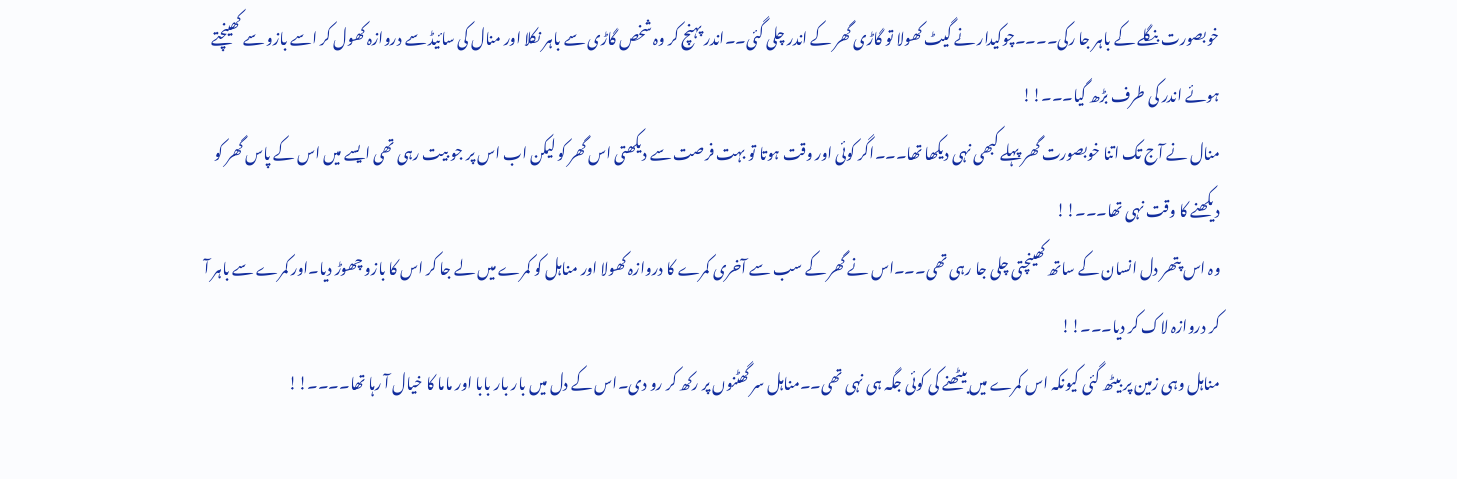خوبصورت بنگلے کے باہر جا رکی۔۔۔۔چوکیدار نے گیٹ کھولا تو گاڑی گھر کے اندر چلی گئی۔۔اندر پہنچ کر وہ شخص گاڑی سے باہر نکلا اور منال کی سائیڈ سے دروازہ کھول کر اسے بازو سے کھینچتے ہوئے اندر کی طرف بڑھ گیا۔۔۔!!
منال نے آج تک اتنا خوبصورت گھر پہلے کبھی نہی دیکھا تھا۔۔۔اگر کوئی اور وقت ہوتا تو بہت فرصت سے دیکھتی اس گھر کو لیکن اب اس پر جو بیت رہی تھی ایسے میں اس کے پاس گھر کو دیکھنے کا وقت نہی تھا۔۔۔!!
وہ اس پتھر دل انسان کے ساتھ کھینچتی چلی جا رہی تھی۔۔۔اس نے گھر کے سب سے آخری کمرے کا دروازہ کھولا اور مناہل کو کمرے میں لے جا کر اس کا بازو چھوڑ دیا۔اور کمرے سے باہر آ کر دروازہ لاک کر دیا۔۔۔!!
مناہل وہی زمین پر بیٹھ گئی کیونکہ اس کمرے میں بیٹھنے کی کوئی جگہ ہی نہی تھی۔۔مناہل سر گھٹنوں پر رکھ کر رو دی۔اس کے دل میں بار بار بابا اور ماما کا خیال آ رہا تھا۔۔۔۔!!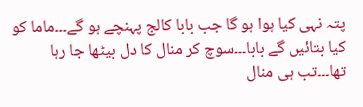پتہ نہی کیا ہوا ہو گا جب بابا کالج پہنچے ہو گے۔۔۔ماما کو کیا بتائیں گے بابا۔۔۔سوچ کر منال کا دل بیٹھا جا رہا تھا۔۔۔تب ہی منال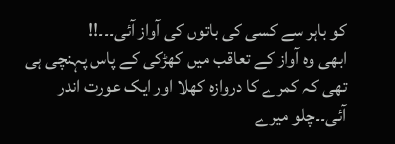کو باہر سے کسی کی باتوں کی آواز آئی۔۔۔!!
ابھی وہ آواز کے تعاقب میں کھڑکی کے پاس پہنچی ہی تھی کہ کمرے کا دروازہ کھلا اور ایک عورت اندر آئی۔۔چلو میرے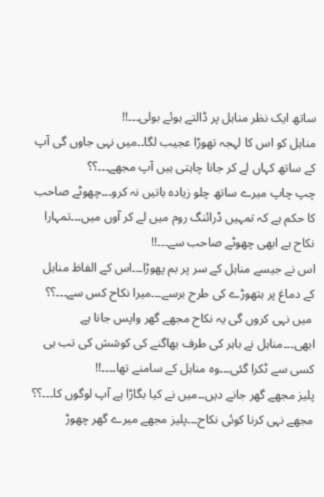ساتھ ایک نظر مناہل پر ڈالتے ہوئے بولی۔۔۔!!
مناہل کو اس کا لہجہ تھوڑا عجیب لگا۔۔میں نہی جاوں گی آپ کے ساتھ کہاں لے کر جانا چاہتی ہیں آپ مجھے۔۔۔؟؟
چپ چاپ میرے ساتھ چلو زیادہ باتیں نہ کرو۔۔۔چھوٹے صاحب کا حکم ہے کہ تمہیں ڈرائنگ روم میں لے کر آوں میں۔۔۔تمہارا نکاح ہے ابھی چھوٹے صاحب سے۔۔۔!!
اس نے جیسے مناہل کے سر پر بم پھوڑا۔۔۔اس کے الفاظ مناہل کے دماغ پر ہتھوڑے کی طرح برسے۔۔۔میرا نکاح کس سے۔۔۔؟؟
 میں نہی کروں گی یہ نکاح مجھے گھر واپس جانا ہے ابھی۔۔۔مناہل نے باہر کی طرف بھاگنے کی کوشش کی تب ہی کسی سے ٹکرا گئی۔۔۔وہ مناہل کے سامنے تھا۔۔۔۔!!
پلیز مجھے گھر جانے دیں۔۔میں نے کیا بگاڑا ہے آپ لوگوں کا۔۔۔؟؟ مجھے نہی کرنا کوئی نکاح۔۔۔پلیز مجھے میرے گھر چھوڑ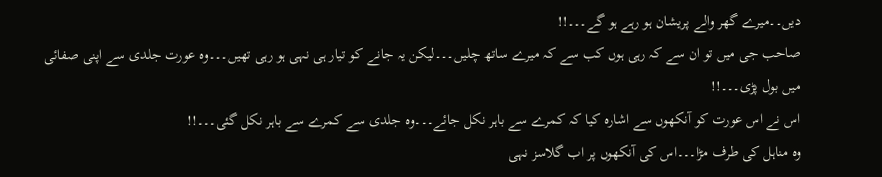دیں۔۔میرے گھر والے پریشان ہو رہے ہو گے۔۔۔!!
صاحب جی میں تو ان سے کہ رہی ہوں کب سے کہ میرے ساتھ چلیں۔۔۔لیکن یہ جانے کو تیار ہی نہی ہو رہی تھیں۔۔۔وہ عورت جلدی سے اپنی صفائی میں بول پڑی۔۔۔!!
اس نے اس عورت کو آنکھوں سے اشارہ کیا کہ کمرے سے باہر نکل جائے۔۔۔وہ جلدی سے کمرے سے باہر نکل گئی۔۔۔!!
وہ مناہل کی طرف مڑا۔۔۔اس کی آنکھوں پر اب گلاسز نہی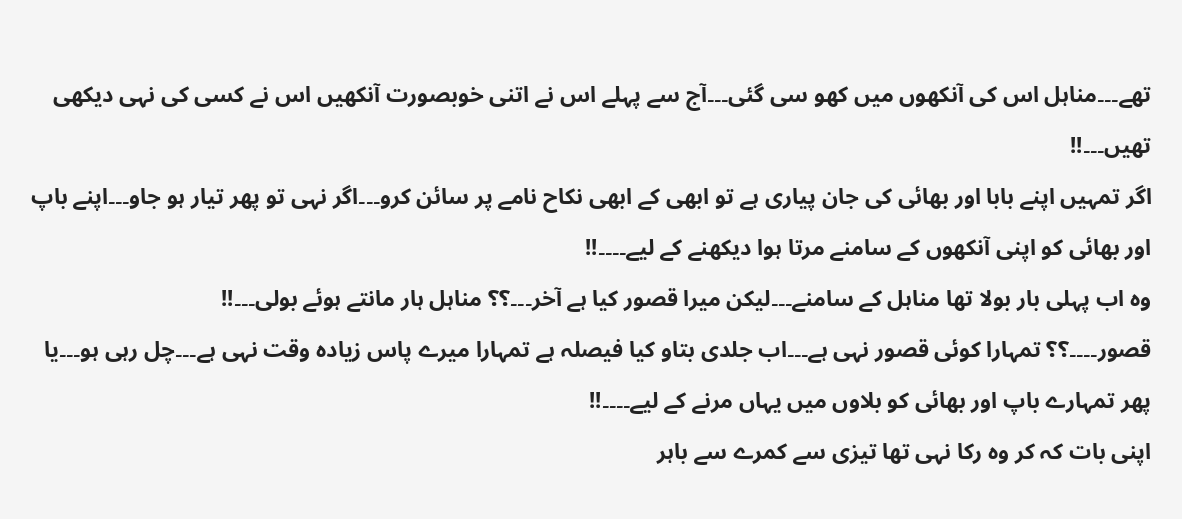تھے۔۔۔مناہل اس کی آنکھوں میں کھو سی گئی۔۔۔آج سے پہلے اس نے اتنی خوبصورت آنکھیں اس نے کسی کی نہی دیکھی تھیں۔۔۔!!
اگر تمہیں اپنے بابا اور بھائی کی جان پیاری ہے تو ابھی کے ابھی نکاح نامے پر سائن کرو۔۔۔اگر نہی تو پھر تیار ہو جاو۔۔۔اپنے باپ اور بھائی کو اپنی آنکھوں کے سامنے مرتا ہوا دیکھنے کے لیے۔۔۔۔!!
وہ اب پہلی بار بولا تھا مناہل کے سامنے۔۔۔لیکن میرا قصور کیا ہے آخر۔۔۔؟؟ مناہل ہار مانتے ہوئے بولی۔۔۔!!
قصور۔۔۔۔؟؟ تمہارا کوئی قصور نہی ہے۔۔۔اب جلدی بتاو کیا فیصلہ ہے تمہارا میرے پاس زیادہ وقت نہی ہے۔۔۔چل رہی ہو۔۔۔یا پھر تمہارے باپ اور بھائی کو بلاوں میں یہاں مرنے کے لیے۔۔۔۔!!
اپنی بات کہ کر وہ رکا نہی تھا تیزی سے کمرے سے باہر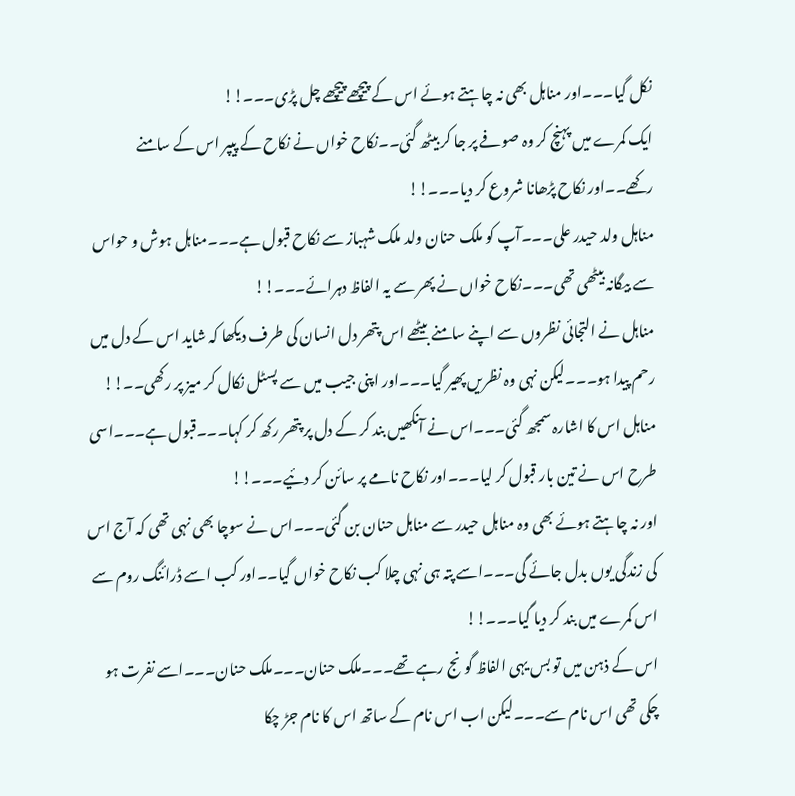نکل گیا۔۔۔اور مناہل بھی نہ چاہتے ہوئے اس کے پیچھے پیچھے چل پڑی۔۔۔!!
ایک کمرے میں پہنچ کر وہ صوفے پر جا کر بیٹھ گئی۔۔نکاح خواں نے نکاح کے پیپر اس کے سامنے رکھے۔۔اور نکاح پڑھانا شروع کر دیا۔۔۔!!
مناہل ولد حیدر علی۔۔۔آپ کو ملک حنان ولد ملک شہباز سے نکاح قبول ہے۔۔۔مناہل ہوش و حواس سے بیگانہ بیٹھی تھی۔۔۔نکاح خواں نے پھر سے یہ الفاظ دہرائے۔۔۔!!
مناہل نے التجائی نظروں سے اپنے سامنے بیٹھے اس پتھر دل انسان کی طرف دیکھا کہ شاید اس کے دل میں رحم پیدا ہو۔۔۔لیکن نہی وہ نظریں پھیر گیا۔۔۔اور اپنی جیب میں سے پسٹل نکال کر میز پر رکھی۔۔!!
مناہل اس کا اشارہ سمجھ گئی۔۔۔اس نے آنکھیں بند کر کے دل پر پتھر رکھ کر کہا۔۔۔قبول ہے۔۔۔اسی طرح اس نے تین بار قبول کر لیا۔۔۔اور نکاح نامے پر سائن کر دئیے۔۔۔!!
اور نہ چاہتے ہوئے بھی وہ مناہل حیدر سے مناہل حنان بن گئی۔۔۔اس نے سوچا بھی نہی تھی کہ آج اس کی زندگی یوں بدل جائے گی۔۔۔اسے پتہ ہی نہی چلا کب نکاح خواں گیا۔۔اور کب اسے ڈرائنگ روم سے اس کمرے میں بند کر دیا گیا۔۔۔!!
اس کے ذہن میں تو بس یہی الفاظ گونج رہے تھے۔۔۔ملک حنان۔۔۔ملک حنان۔۔۔اسے نفرت ہو چکی تھی اس نام سے۔۔۔لیکن اب اس نام کے ساتھ اس کا نام جڑ چکا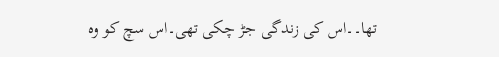تھا۔۔اس کی زندگی جڑ چکی تھی۔اس سچ کو وہ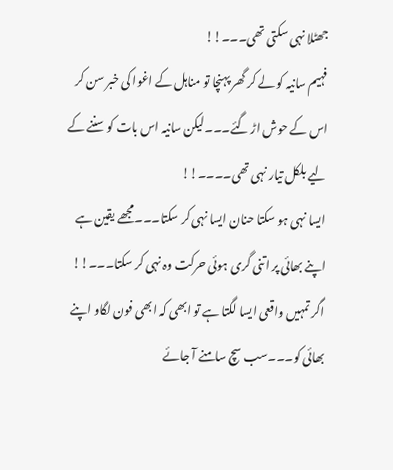جھٹلا نہی سکتی تھی۔۔۔!!
فہیم سانیہ کو لے کر گھر پہنچا تو مناہل کے اغوا کی خبر سن کر اس کے حوش اڑ گئے۔۔۔لیکن سانیہ اس بات کو سننے کے لیے بلکل تیار نہی تھی۔۔۔۔!!
ایسا نہی ہو سکتا حنان ایسا نہی کر سکتا۔۔۔مجھے یقین ہے اپنے بھائی پر اتنی گری ہوئی حرکت وہ نہی کر سکتا۔۔۔!!
اگر تمہیں واقعی ایسا لگتا ہے تو ابھی کہ ابھی فون لگاو اپنے بھائی کو۔۔۔سب سچ سامنے آ جائے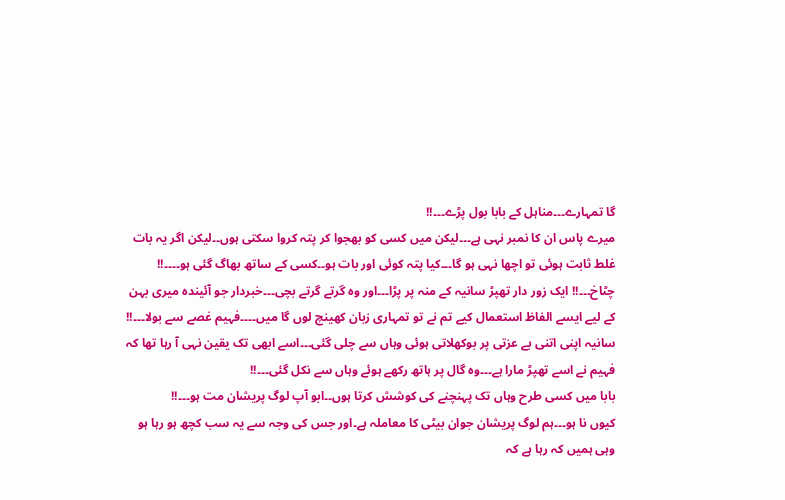گا تمہارے۔۔۔مناہل کے بابا بول پڑے۔۔۔!!
میرے پاس ان کا نمبر نہی ہے۔۔۔لیکن میں کسی کو بھجوا کر پتہ کروا سکتی ہوں۔۔لیکن اگر یہ بات غلط ثابت ہوئی تو اچھا نہی ہو گا۔۔۔کیا پتہ کوئی اور بات ہو۔۔کسی کے ساتھ بھاگ گئی ہو۔۔۔۔!!
چٹاخ۔۔۔!! ایک زور دار تھپڑ سانیہ کے منہ پر پڑا۔۔۔اور وہ گرتے گرتے بچی۔۔۔خبردار جو آئیندہ میری بہن کے لیے ایسے الفاظ استعمال کیے تم نے تو تمہاری زبان کھینچ لوں گا میں۔۔۔۔فہیم غصے سے بولا۔۔۔!!
سانیہ اپنی اتنی بے عزتی پر بوکھلاتی ہوئی وہاں سے چلی گئی۔۔۔اسے ابھی تک یقین نہی آ رہا تھا کہ فہیم نے اسے تھپڑ مارا ہے۔۔۔وہ گال پر ہاتھ رکھے ہوئے وہاں سے نکل گئی۔۔۔!!
بابا میں کسی طرح وہاں تک پہنچنے کی کوشش کرتا ہوں۔۔ابو آپ لوگ پریشان مت ہو۔۔۔!!
کیوں نا ہو۔۔۔ہم لوگ پریشان جوان بیٹی کا معاملہ ہے۔اور جس کی وجہ سے یہ سب کچھ ہو رہا ہو وہی ہمیں کہ رہا ہے کہ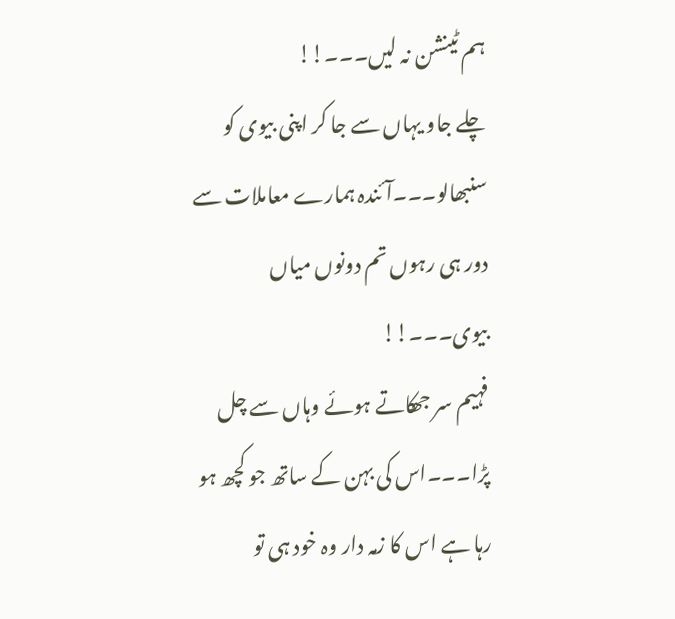ہم ٹینشن نہ لیں۔۔۔!!
چلے جاو یہاں سے جا کر اپنی بیوی کو سنبھالو۔۔۔آئندہ ہمارے معاملات سے دور ہی رہوں تم دونوں میاں بیوی۔۔۔!!
فہیم سر جھکاتے ہوئے وہاں سے چل پڑا۔۔۔اس کی بہن کے ساتھ جو کچھ ہو رہا ہے اس کا زمہ دار وہ خود ہی تو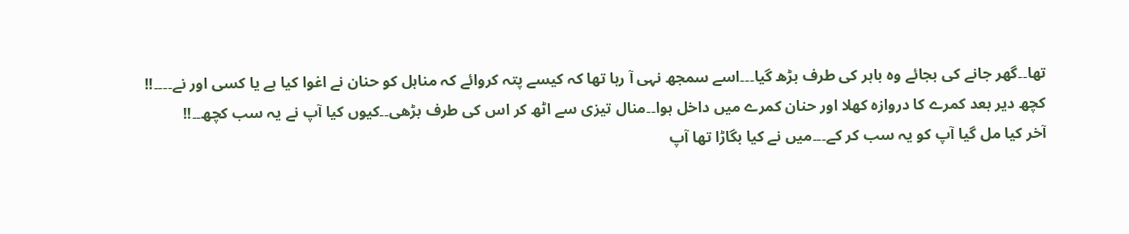تھا۔۔گھر جانے کی بجائے وہ باہر کی طرف بڑھ گیا۔۔۔اسے سمجھ نہی آ رہا تھا کہ کیسے پتہ کروائے کہ مناہل کو حنان نے اغوا کیا ہے یا کسی اور نے۔۔۔۔!!
کچھ دیر بعد کمرے کا دروازہ کھلا اور حنان کمرے میں داخل ہوا۔۔منال تیزی سے اٹھ کر اس کی طرف بڑھی۔۔کیوں کیا آپ نے یہ سب کچھ۔۔!!
آخر کیا مل گیا آپ کو یہ سب کر کے۔۔۔میں نے کیا بگاڑا تھا آپ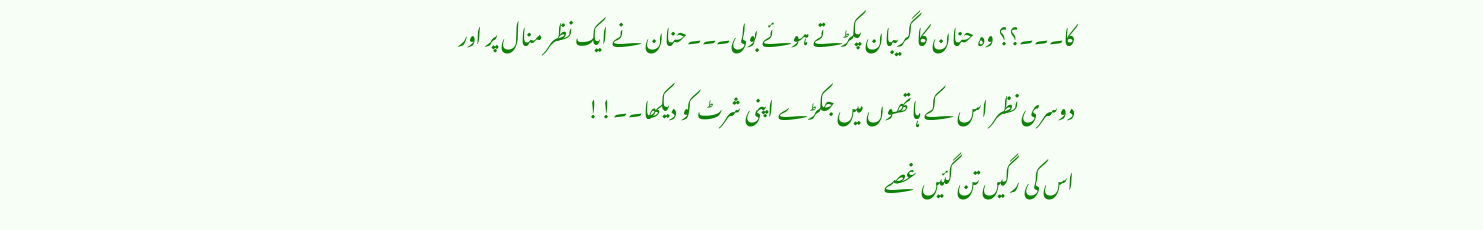کا۔۔۔؟؟ وہ حنان کا گریبان پکڑتے ہوئے بولی۔۔۔حنان نے ایک نظر منال پر اور دوسری نظر اس کے ہاتھوں میں جکڑے اپنی شرٹ کو دیکھا۔۔!!
اس کی رگیں تن گئیں غصے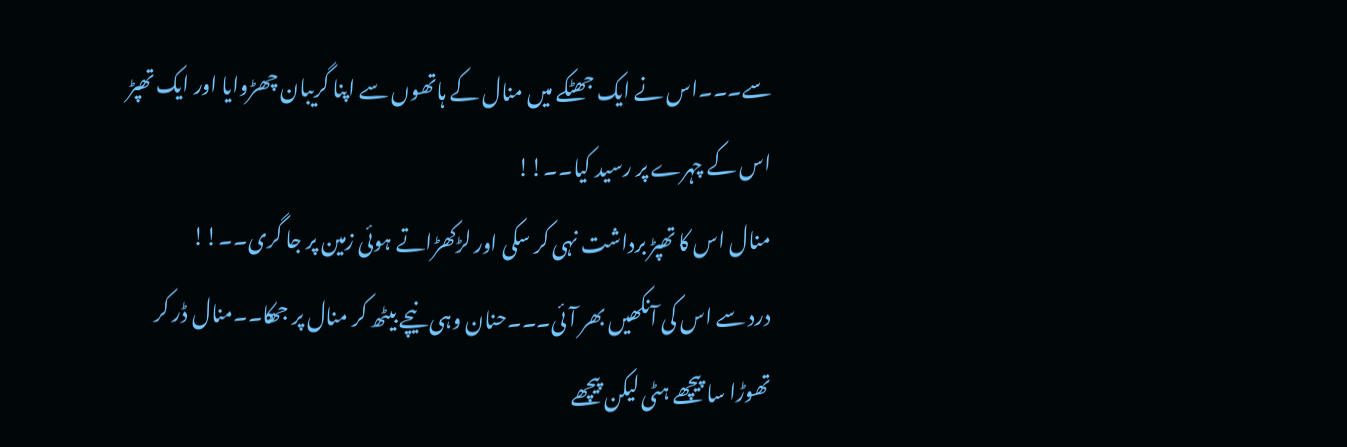سے۔۔۔اس نے ایک جھٹکے میں منال کے ہاتھوں سے اپنا گریبان چھڑوایا اور ایک تھپڑ اس کے چہرے پر رسید کیا۔۔!!
منال اس کا تھپڑ برداشت نہی کر سکی اور لڑکھڑاتے ہوئی زمین پر جا گری۔۔!!
درد سے اس کی آنکھیں بھر آئی۔۔۔حنان وہی نیچے بیٹھ کر منال پر جھکا۔۔منال ڈر کر تھوڑا سا پیچھے ہٹی لیکن پیچھے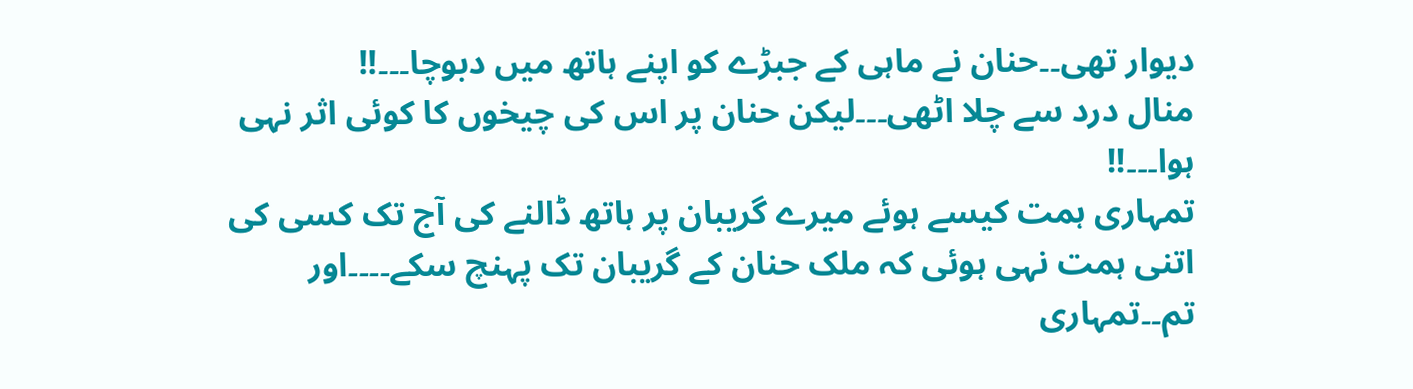دیوار تھی۔۔حنان نے ماہی کے جبڑے کو اپنے ہاتھ میں دبوچا۔۔۔!!
منال درد سے چلا اٹھی۔۔۔لیکن حنان پر اس کی چیخوں کا کوئی اثر نہی ہوا۔۔۔!!
تمہاری ہمت کیسے ہوئے میرے گریبان پر ہاتھ ڈالنے کی آج تک کسی کی اتنی ہمت نہی ہوئی کہ ملک حنان کے گریبان تک پہنچ سکے۔۔۔۔اور تم۔۔تمہاری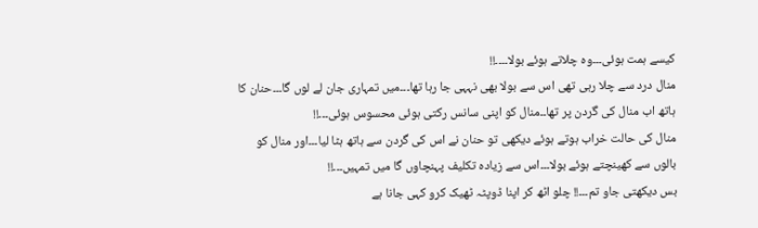کیسے ہمت ہوئی۔۔۔وہ چلاتے ہوئے بولا۔۔۔۔!!
منال درد سے چلا رہی تھی اس سے بولا بھی نہہی جا رہا تھا۔۔۔میں تمہاری جان لے لوں گا۔۔۔حنان کا ہاتھ اب منال کی گردن پر تھا۔۔منال کو اپنی سانس رکتی ہوئی محسوس ہوئی۔۔۔!!
منال کی حالت خراب ہوتے ہوئے دیکھی تو حنان نے اس کی گردن سے ہاتھ ہٹا لیا۔۔۔اور منال کو بالوں سے کھینچتے ہوئے بولا۔۔۔اس سے زیادہ تکلیف پہنچاوں گا میں تمہیں۔۔۔!!
بس دیکھتی جاو تم۔۔۔!! چلو اٹھ کر اپنا ڈوپٹہ ٹھیک کرو کہی جانا ہے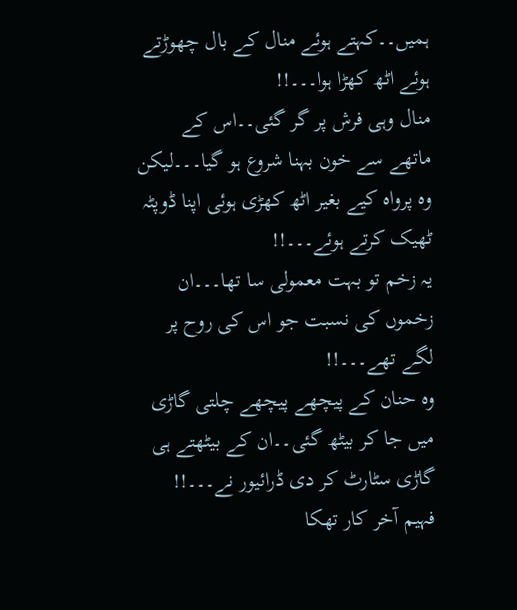ہمیں۔۔کہتے ہوئے منال کے بال چھوڑتے ہوئے اٹھ کھڑا ہوا۔۔۔!!
منال وہی فرش پر گر گئی۔۔اس کے ماتھے سے خون بہنا شروع ہو گیا۔۔۔لیکن وہ پرواہ کیے بغیر اٹھ کھڑی ہوئی اپنا ڈوپٹہ ٹھیک کرتے ہوئے۔۔۔!!
یہ زخم تو بہت معمولی سا تھا۔۔۔ان زخموں کی نسبت جو اس کی روح پر لگے تھے۔۔۔!!
وہ حنان کے پیچھے پیچھے چلتی گاڑی میں جا کر بیٹھ گئی۔۔ان کے بیٹھتے ہی گاڑی سٹارٹ کر دی ڈرائیور نے۔۔۔!!
فہیم آخر کار تھکا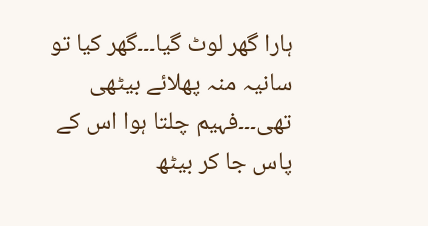ہارا گھر لوٹ گیا۔۔۔گھر کیا تو سانیہ منہ پھلائے بیٹھی تھی۔۔۔فہیم چلتا ہوا اس کے پاس جا کر بیٹھ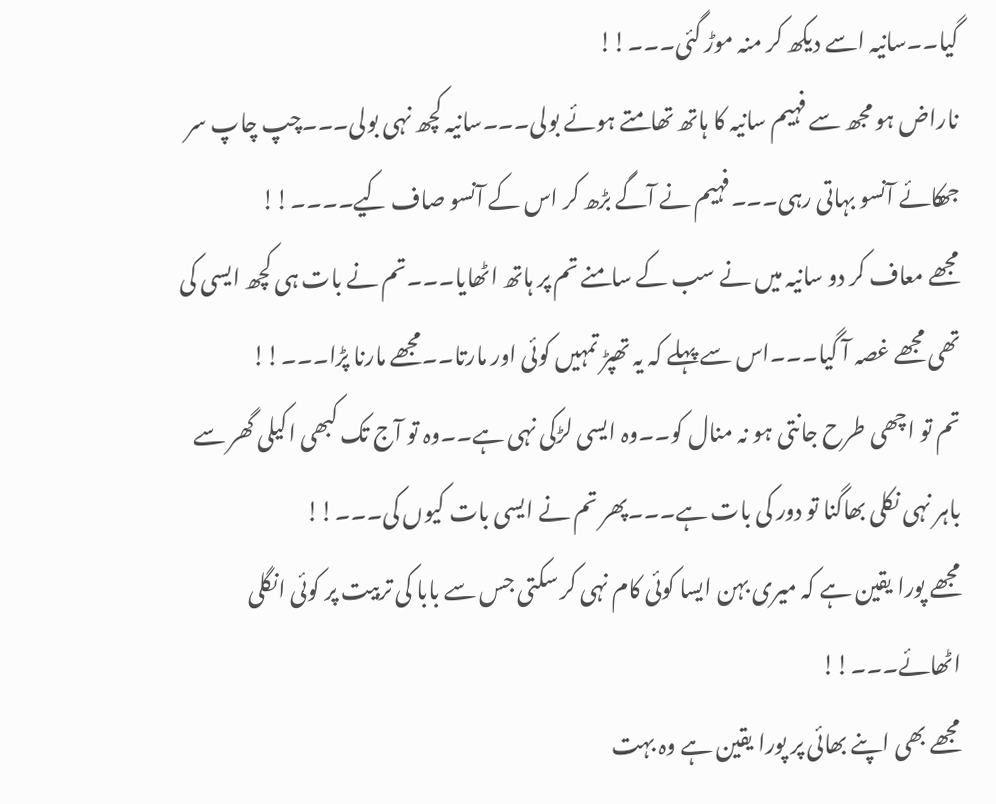گیا۔۔سانیہ اسے دیکھ کر منہ موڑ گئی۔۔۔!!
ناراض ہو مجھ سے فہیم سانیہ کا ہاتھ تھامتے ہوئے بولی۔۔۔سانیہ کچھ نہی بولی۔۔۔چپ چاپ سر جھکائے آنسو بہاتی رہی۔۔۔فہیم نے آگے بڑھ کر اس کے آنسو صاف کیے۔۔۔۔!!
مجھے معاف کر دو سانیہ میں نے سب کے سامنے تم پر ہاتھ اٹھایا۔۔۔تم نے بات ہی کچھ ایسی کی تھی مجھے غصہ آ گیا۔۔۔اس سے پہلے کہ یہ تھپڑ تمہیں کوئی اور مارتا۔۔مجھے مارنا پڑا۔۔۔!!
تم تو اچھی طرح جانتی ہو نہ منال کو۔۔وہ ایسی لڑکی نہی ہے۔۔وہ تو آج تک کبھی اکیلی گھر سے باہر نہی نکلی بھاگنا تو دور کی بات ہے۔۔۔پھر تم نے ایسی بات کیوں کی۔۔۔!!
مجھے پورا یقین ہے کہ میری بہن ایسا کوئی کام نہی کر سکتی جس سے بابا کی تربیت پر کوئی انگلی اٹھائے۔۔۔!!
مجھے بھی اپنے بھائی پر پورا یقین ہے وہ بہت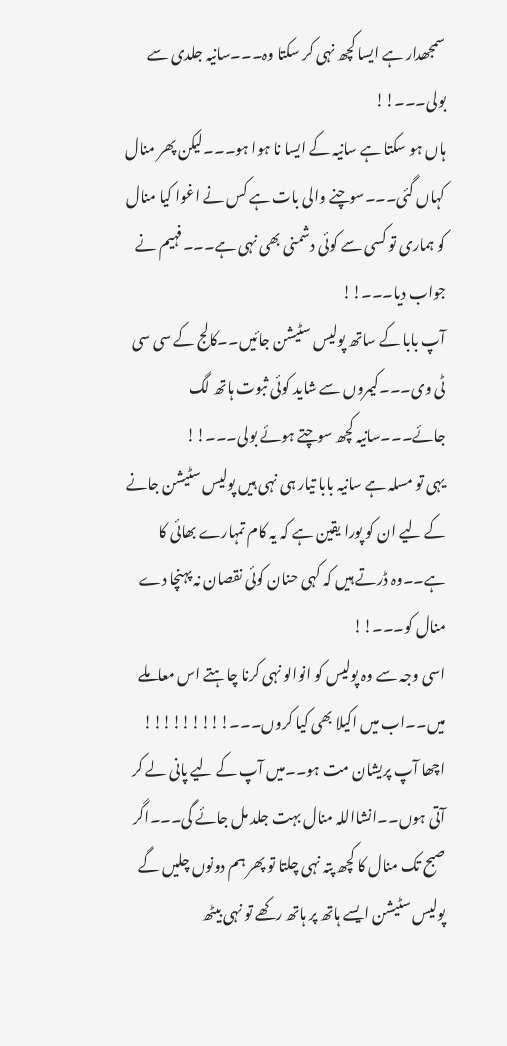سمجھدار ہے ایسا کچھ نہی کر سکتا وہ۔۔۔سانیہ جلدی سے بولی۔۔۔!!
ہاں ہو سکتا ہے سانیہ کے ایسا نا ہوا ہو۔۔۔لیکن پھر منال کہاں گئی۔۔۔سوچنے والی بات ہے کس نے اغوا کیا منال کو ہماری تو کسی سے کوئی دشمنی بھی نہی ہے۔۔۔فہیم نے جواب دیا۔۔۔!!
آپ بابا کے ساتھ پولیس سٹیشن جائیں۔۔کالج کے سی سی ٹی وی۔۔۔کیمروں سے شاید کوئی ثبوت ہاتھ لگ جائے۔۔۔سانیہ کچھ سوچتے ہوئے بولی۔۔۔!!
یہی تو مسلہ ہے سانیہ بابا تیار ہی نہی ہیں پولیس سٹیشن جانے کے لیے ان کو پورا یقین ہے کہ یہ کام تمہارے بھائی کا ہے۔۔وہ ڈرتے ہیں کہ کہی حنان کوئی نقصان نہ پہنچا دے منال کو۔۔۔!!
اسی وجہ سے وہ پولیس کو انوالو نہی کرنا چاہتے اس معاملے میں۔۔اب میں اکیلا بھی کیا کروں۔۔۔!!!!!!!!!
اچھا آپ پریشان مت ہو۔۔میں آپ کے لیے پانی لے کر آتی ہوں۔۔انشااللہ منال بہت جلد مل جائے گی۔۔۔اگر صبح تک منال کا کچھ پتہ نہی چلتا تو پھر ہم دونوں چلیں گے پولیس سٹیشن ایسے ہاتھ پر ہاتھ رکھے تو نہی بیٹھ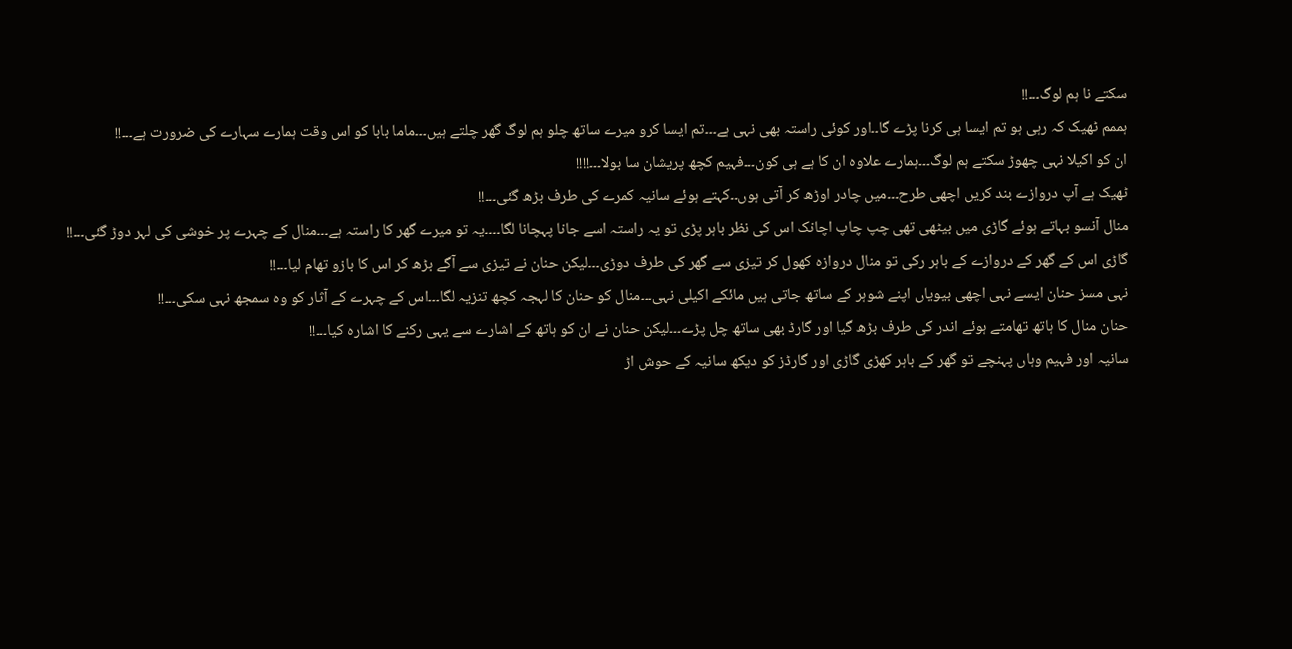سکتے نا ہم لوگ۔۔۔!!
ہممم ٹھیک کہ رہی ہو تم ایسا ہی کرنا پڑے گا۔۔اور کوئی راستہ بھی نہی ہے۔۔۔تم ایسا کرو میرے ساتھ چلو ہم لوگ گھر چلتے ہیں۔۔۔ماما بابا کو اس وقت ہمارے سہارے کی ضرورت ہے۔۔۔!!
ان کو اکیلا نہی چھوڑ سکتے ہم لوگ۔۔۔ہمارے علاوہ ان کا ہے ہی کون۔۔۔فہیم کچھ پریشان سا بولا۔۔۔!!!!
ٹھیک ہے آپ دروازے بند کریں اچھی طرح۔۔۔میں چادر اوڑھ کر آتی ہوں۔۔کہتے ہوئے سانیہ کمرے کی طرف بڑھ گئی۔۔۔!!
منال آنسو بہاتے ہوئے گاڑی میں بیٹھی تھی چپ چاپ اچانک اس کی نظر باہر پڑی تو یہ راستہ اسے جانا پہچانا لگا۔۔۔۔یہ تو میرے گھر کا راستہ ہے۔۔۔منال کے چہرے پر خوشی کی لہر دوڑ گئی۔۔۔!!
گاڑی اس کے گھر کے دروازے کے باہر رکی تو منال دروازہ کھول کر تیزی سے گھر کی طرف دوڑی۔۔۔لیکن حنان نے تیزی سے آگے بڑھ کر اس کا بازو تھام لیا۔۔۔!!
نہی مسز حنان ایسے نہی اچھی بیویاں اپنے شوہر کے ساتھ جاتی ہیں مائکے اکیلی نہی۔۔۔منال کو حنان کا لہجہ کچھ تنزیہ لگا۔۔۔اس کے چہرے کے آثار کو وہ سمجھ نہی سکی۔۔۔!!
حنان منال کا ہاتھ تھامتے ہوئے اندر کی طرف بڑھ گیا اور گارڈ بھی ساتھ چل پڑے۔۔۔لیکن حنان نے ان کو ہاتھ کے اشارے سے یہی رکنے کا اشارہ کیا۔۔۔!!
سانیہ اور فہیم وہاں پہنچے تو گھر کے باہر کھڑی گاڑی اور گارڈز کو دیکھ سانیہ کے حوش اڑ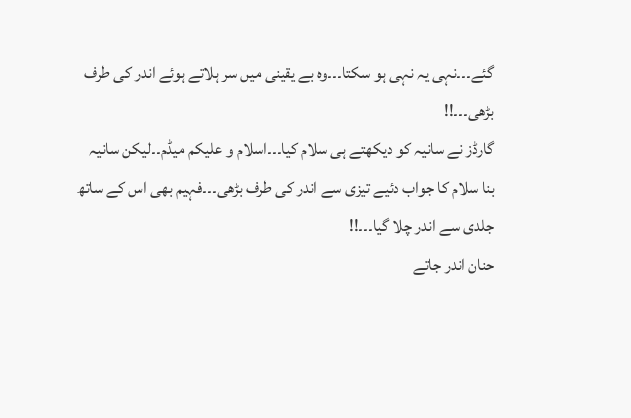گئے۔۔۔نہی یہ نہی ہو سکتا۔۔۔وہ بے یقینی میں سر ہلاتے ہوئے اندر کی طرف بڑھی۔۔۔!!
گارڈز نے سانیہ کو دیکھتے ہی سلام کیا۔۔۔اسلام و علیکم میڈم۔۔لیکن سانیہ بنا سلام کا جواب دئیے تیزی سے اندر کی طرف بڑھی۔۔۔فہیم بھی اس کے ساتھ جلدی سے اندر چلا گیا۔۔۔!!
حنان اندر جاتے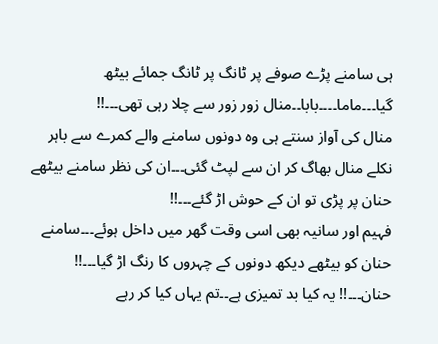ہی سامنے پڑے صوفے پر ٹانگ پر ٹانگ جمائے بیٹھ گیا۔۔۔ماما۔۔۔۔بابا۔۔منال زور زور سے چلا رہی تھی۔۔۔!!
منال کی آواز سنتے ہی وہ دونوں سامنے والے کمرے سے باہر نکلے منال بھاگ کر ان سے لپٹ گئی۔۔۔ان کی نظر سامنے بیٹھے حنان پر پڑی تو ان کے حوش اڑ گئے۔۔۔!!
فہیم اور سانیہ بھی اسی وقت گھر میں داخل ہوئے۔۔۔سامنے حنان کو بیٹھے دیکھ دونوں کے چہروں کا رنگ اڑ گیا۔۔۔!!
حنان۔۔۔!! یہ کیا بد تمیزی ہے۔۔تم یہاں کیا کر رہے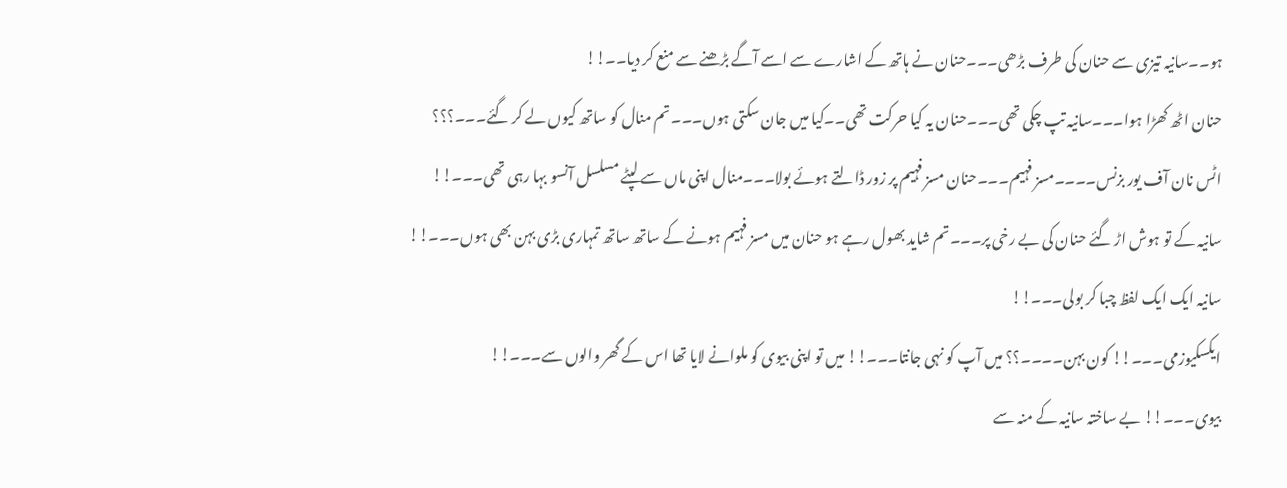ہو۔۔سانیہ تیزی سے حنان کی طرف بڑھی۔۔۔حنان نے ہاتھ کے اشارے سے اسے آگے بڑھنے سے منع کر دیا۔۔!!
حنان اٹھ کھڑا ہوا۔۔۔سانیہ تپ چکی تھی۔۔۔حنان یہ کیا حرکت تھی۔۔کیا میں جان سکتی ہوں۔۔۔تم منال کو ساتھ کیوں لے کر گئے۔۔۔؟؟؟
اٹس نان آف یور بزنس۔۔۔۔مسز فہیم۔۔۔حنان مسز فہیم پر زور ڈالتے ہوئے بولا۔۔۔منال اپنی ماں سے لپٹے مسلسل آنسو بہا رہی تھی۔۔۔!!
سانیہ کے تو ہوش اڑ گئے حنان کی بے رخی پر۔۔۔تم شاید بھول رہے ہو حنان میں مسز فہیم ہونے کے ساتھ ساتھ تمہاری بڑی بہن بھی ہوں۔۔۔!! سانیہ ایک ایک لفظ چبا کر بولی۔۔۔!!
ایکسکیوزمی۔۔۔!! کون بہن۔۔۔۔؟؟ میں آپ کو نہی جانتا۔۔۔!! میں تو اپنی بیوی کو ملوانے لایا تھا اس کے گھر والوں سے۔۔۔!!
بیوی۔۔۔!! بے ساختہ سانیہ کے منہ سے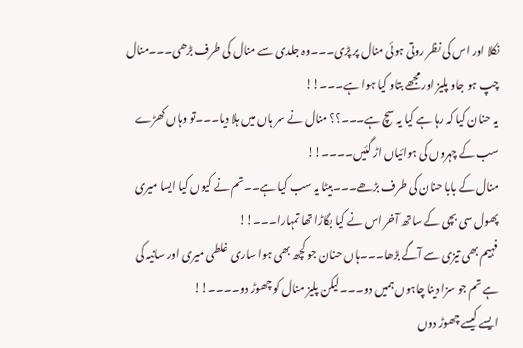نکلا اور اس کی نظر روتی ہوئی منال پر پڑی۔۔۔وہ جلدی سے منال کی طرف بڑھی۔۔۔منال چپ ہو جاو پلیز اور مجھے بتاو کیا ہوا ہے۔۔۔!!
یہ حنان کیا کہ رہا ہے کیا یہ سچ ہے۔۔۔؟؟ منال نے سر ہاں میں ہلا دیا۔۔۔تو وہاں کھڑے سب کے چہروں کی ہوائیاں اڑ گئیں۔۔۔۔!!
منال کے بابا حنان کی طرف بڑھے۔۔۔بیٹا یہ سب کیا ہے۔۔تم نے کیوں کیا ایسا میری پھول سی بچی کے ساتھ آخر اس نے کیا بگاڑا تھا تمہارا۔۔۔!!
فہیم بھی تیزی سے آگے بڑھا۔۔۔ہاں حنان جو کچھ بھی ہوا ساری غلطی میری اور سانیہ کی ہے تم جو سزا دینا چاہوں ہمیں دو۔۔۔لیکن پلیز منال کو چھوڑ دو۔۔۔۔!!
ایسے کیسے چھوڑ دوں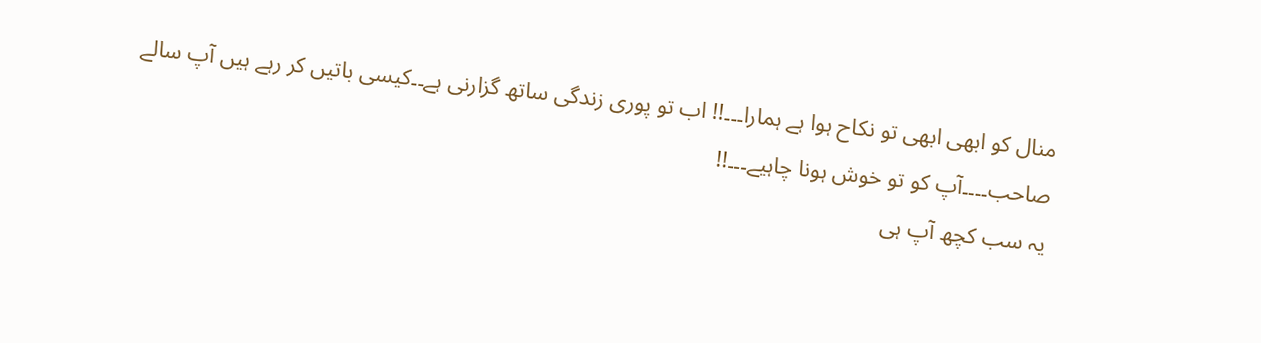منال کو ابھی ابھی تو نکاح ہوا ہے ہمارا۔۔۔!! اب تو پوری زندگی ساتھ گزارنی ہے۔۔کیسی باتیں کر رہے ہیں آپ سالے صاحب۔۔۔۔آپ کو تو خوش ہونا چاہیے۔۔۔!!
یہ سب کچھ آپ ہی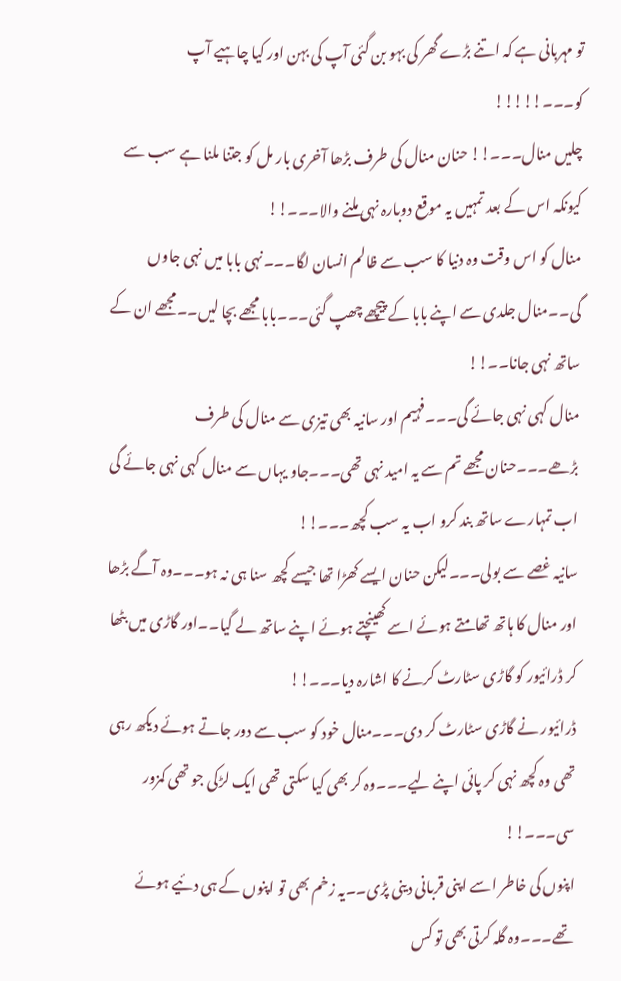تو مہربانی ہے کہ اتنے بڑے گھر کی بہو بن گئی آپ کی بہن اور کیا چاہیے آپ کو۔۔۔!!!!!
چلیں منال۔۔۔!! حنان منال کی طرف بڑھا آخری بار مل کو جتنا ملنا ہے سب سے کیونکہ اس کے بعد تمہیں یہ موقع دوبارہ نہی ملنے والا۔۔۔!!
منال کو اس وقت وہ دنیا کا سب سے ظالم انسان لگا۔۔۔نہی بابا میں نہی جاوں گی۔۔منال جلدی سے اپنے بابا کے پیچھے چھپ گئی۔۔۔بابا مجھے بچا لیں۔۔مجھے ان کے ساتھ نہی جانا۔۔!!
منال کہی نہی جائے گی۔۔۔فہیم اور سانیہ بھی تیزی سے منال کی طرف بڑھے۔۔۔حنان مجھے تم سے یہ امید نہی تھی۔۔۔جاو یہاں سے منال کہی نہی جائے گی اب تمہارے ساتھ بند کرو اب یہ سب کچھ۔۔۔!!
سانیہ غصے سے بولی۔۔۔لیکن حنان ایسے کھڑا تھا جیسے کچھ سنا ہی نہ ہو۔۔۔وہ آگے بڑھا اور منال کا ہاتھ تھامتے ہوئے اسے کھینچتے ہوئے اپنے ساتھ لے گیا۔۔اور گاڑی میں بٹھا کر ڈرائیور کو گاڑی سٹارٹ کرنے کا اشارہ دیا۔۔۔!!
ڈرائیور نے گاڑی سٹارٹ کر دی۔۔۔منال خود کو سب سے دور جاتے ہوئے دیکھ رہی تھی وہ کچھ نہی کر پائی اپنے لیے۔۔۔وہ کر بھی کیا سکتی تھی ایک لڑکی جو تھی کمزور سی۔۔۔!!
اپنوں کی خاطر اسے اپنی قربانی دینی پڑی۔۔یہ زخم بھی تو اپنوں کے ہی دئیے ہوئے تھے۔۔۔وہ گلہ کرتی بھی تو کس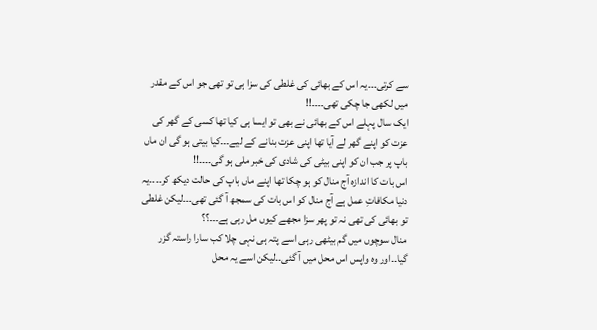سے کرتی۔۔۔یہ اس کے بھائی کی غلطی کی سزا ہی تو تھی جو اس کے مقدر میں لکھی جا چکی تھی۔۔۔۔!!
ایک سال پہلے اس کے بھائی نے بھی تو ایسا ہی کیا تھا کسی کے گھر کی عزت کو اپنے گھر لے آیا تھا اپنی عزت بنانے کے لیے۔۔۔کیا بیتی ہو گی ان ماں باپ پر جب ان کو اپنی بیٹی کی شادی کی خبر ملی ہو گی۔۔۔۔!!
اس بات کا اندازہ آج منال کو ہو چکا تھا اپنے ماں باپ کی حالت دیکھ کر۔۔۔۔یہ دنیا مکافاتِ عمل ہے آج منال کو اس بات کی سمجھ آ گئی تھی۔۔۔لیکن غلطی تو بھائی کی تھی نہ تو پھر سزا مجھے کیوں مل رہی ہے۔۔۔؟؟
منال سوچوں میں گم بیٹھی رہی اسے پتہ ہی نہی چلا کب سارا راستہ گزر گیا۔۔اور وہ واپس اس محل میں آ گئی۔۔لیکن اسے یہ محل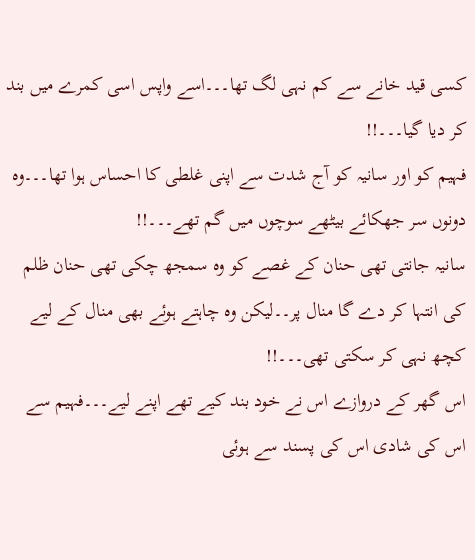کسی قید خانے سے کم نہی لگ تھا۔۔۔اسے واپس اسی کمرے میں بند کر دیا گیا۔۔۔!!
فہیم کو اور سانیہ کو آج شدت سے اپنی غلطی کا احساس ہوا تھا۔۔۔وہ دونوں سر جھکائے بیٹھے سوچوں میں گم تھے۔۔۔!!
سانیہ جانتی تھی حنان کے غصے کو وہ سمجھ چکی تھی حنان ظلم کی انتہا کر دے گا منال پر۔۔لیکن وہ چاہتے ہوئے بھی منال کے لیے کچھ نہی کر سکتی تھی۔۔۔!!
اس گھر کے دروازے اس نے خود بند کیے تھے اپنے لیے۔۔۔فہیم سے اس کی شادی اس کی پسند سے ہوئی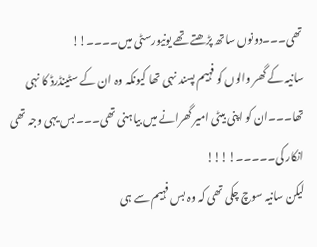تھی۔۔۔دونوں ساتھ پڑھتے تھے یونیورسٹی میں۔۔۔۔!!
سانیہ کے گھر والوں کو فہیم پسند نہی تھا کیونکہ وہ ان کے سٹینڈرڈ کا نہی تھا۔۔۔ان کو اپنی بیٹی امیر گھرانے میں بیاہنی تھی۔۔۔بس یہی وجہ تھی انکار کی۔۔۔۔۔!!!!
لیکن سانیہ سوچ چکی تھی کہ وہ بس فہیم سے ہی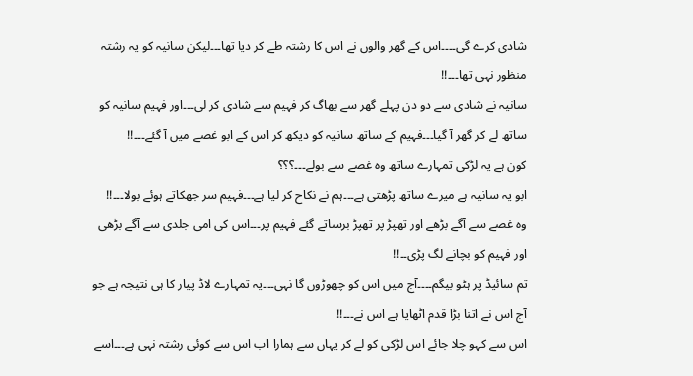شادی کرے گی۔۔۔۔اس کے گھر والوں نے اس کا رشتہ طے کر دیا تھا۔۔۔لیکن سانیہ کو یہ رشتہ منظور نہی تھا۔۔۔!!
سانیہ نے شادی سے دو دن پہلے گھر سے بھاگ کر فہیم سے شادی کر لی۔۔۔اور فہیم سانیہ کو ساتھ لے کر گھر آ گیا۔۔۔فہیم کے ساتھ سانیہ کو دیکھ کر اس کے ابو غصے میں آ گئے۔۔۔!!
کون ہے یہ لڑکی تمہارے ساتھ وہ غصے سے بولے۔۔۔؟؟؟
ابو یہ سانیہ ہے میرے ساتھ پڑھتی ہے۔۔۔ہم نے نکاح کر لیا ہے۔۔۔فہیم سر جھکاتے ہوئے بولا۔۔۔!!
وہ غصے سے آگے بڑھے اور تھپڑ پر تھپڑ برساتے گئے فہیم پر۔۔۔اس کی امی جلدی سے آگے بڑھی اور فہیم کو بچانے لگ پڑی۔۔!!
تم سائیڈ پر ہٹو بیگم۔۔۔۔آج میں اس کو چھوڑوں گا نہی۔۔۔یہ تمہارے لاڈ پیار کا ہی نتیجہ ہے جو آج اس نے اتنا بڑا قدم اٹھایا ہے اس نے۔۔۔!!
اس سے کہو چلا جائے اس لڑکی کو لے کر یہاں سے ہمارا اب اس سے کوئی رشتہ نہی ہے۔۔۔اسے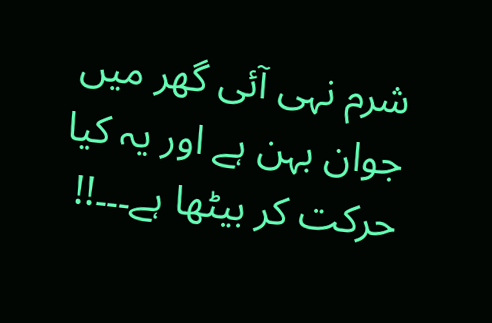شرم نہی آئی گھر میں جوان بہن ہے اور یہ کیا حرکت کر بیٹھا ہے۔۔۔!!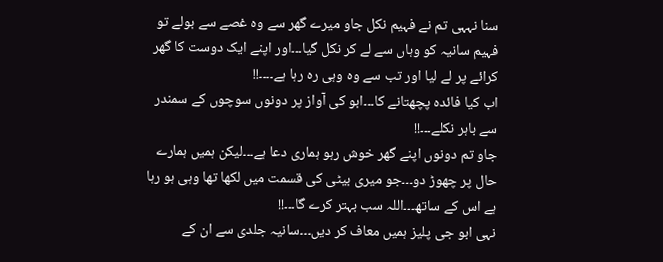سنا نہہی تم نے فہیم نکل جاو میرے گھر سے وہ غصے سے بولے تو فہیم سانیہ کو وہاں سے لے کر نکل گیا۔۔۔اور اپنے ایک دوست کا گھر کرائے پر لے لیا اور تب سے وہ وہی رہ رہا ہے۔۔۔۔!!
اب کیا فائدہ پچھتانے کا۔۔۔ابو کی آواز پر دونوں سوچوں کے سمندر سے باہر نکلے۔۔۔!!
جاو تم دونوں اپنے گھر خوش رہو ہماری دعا ہے۔۔۔لیکن ہمیں ہمارے حال پر چھوڑ دو۔۔۔جو میری بیٹی کی قسمت میں لکھا تھا وہی ہو رہا ہے اس کے ساتھ۔۔۔اللہ سب بہتر کرے گا۔۔۔!!
نہی ابو جی پلیز ہمیں معاف کر دیں۔۔۔سانیہ جلدی سے ان کے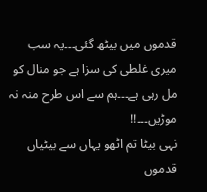قدموں میں بیٹھ گئی۔۔۔یہ سب میری غلطی کی سزا ہے جو منال کو مل رہی ہے۔۔۔ہم سے اس طرح منہ نہ موڑیں۔۔۔!!
نہی بیٹا تم اٹھو یہاں سے بیٹیاں قدموں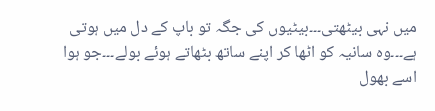میں نہی بیٹھتی۔۔۔بیٹیوں کی جگہ تو باپ کے دل میں ہوتی ہے۔۔۔وہ سانیہ کو اٹھا کر اپنے ساتھ بٹھاتے ہوئے بولے۔۔۔جو ہوا اسے بھول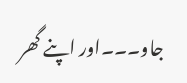جاو۔۔۔اور اپنے گھر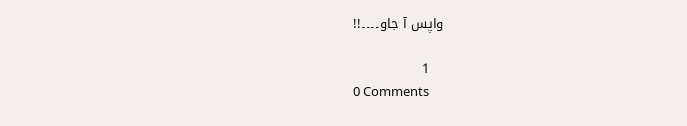واپس آ جاو۔۔۔۔!!

   1
0 Comments